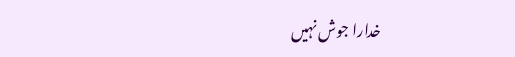خدارا جوش نہیں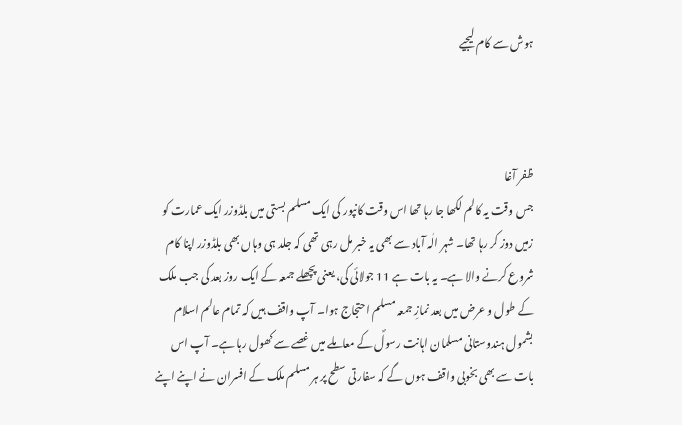ہوش سے کام لیجیے



ظفر آغا
جس وقت یہ کالم لکھا جا رہا تھا اس وقت کانپور کی ایک مسلم بستی میں بلڈوزر ایک عمارت کو زمیں دوز کر رہا تھا۔ شہر الٰہ آباد سے بھی یہ خبر مل رہی تھی کہ جلد ہی وہاں بھی بلڈوزر اپنا کام شروع کرنے والا ہے۔ یہ بات ہے 11 جولائی کی، یعنی پچھلے جمعہ کے ایک روز بعد کی جب ملک کے طول و عرض میں بعد نمازِ جمعہ مسلم احتجاج ہوا۔ آپ واقف ہیں کہ تمام عالم اسلام بشمول ہندوستانی مسلمان اہانت رسولؐ کے معاملے میں غصے سے کھول رہا ہے۔ آپ اس بات سے بھی بخوبی واقف ہوں گے کہ سفارتی سطح پر ہر مسلم ملک کے افسران نے اپنے اپنے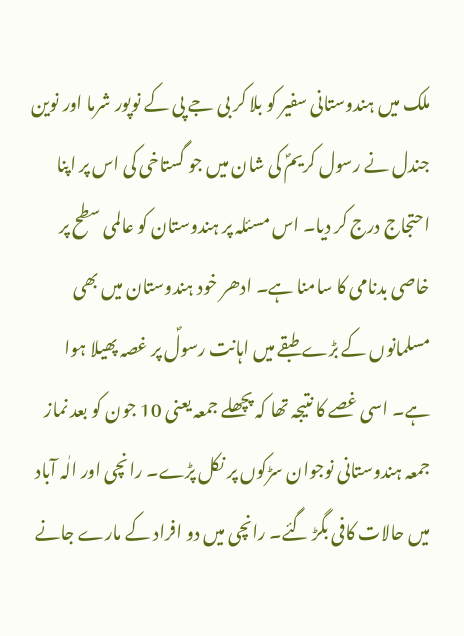ملک میں ہندوستانی سفیر کو بلا کر بی جے پی کے نوپور شرما اور نوین جندل نے رسول کریمؐ کی شان میں جو گستاخی کی اس پر اپنا احتجاج درج کر دیا۔ اس مسئلہ پر ہندوستان کو عالمی سطح پر خاصی بدنامی کا سامنا ہے۔ ادھر خود ہندوستان میں بھی مسلمانوں کے بڑے طبقے میں اہانت رسولؐ پر غصہ پھیلا ہوا ہے۔ اسی غصے کا نتیجہ تھا کہ پچھلے جمعہ یعنی 10 جون کو بعد نماز جمعہ ہندوستانی نوجوان سڑکوں پر نکل پڑے۔ رانچی اور الٰہ آباد میں حالات کافی بگڑ گئے۔ رانچی میں دو افراد کے مارے جانے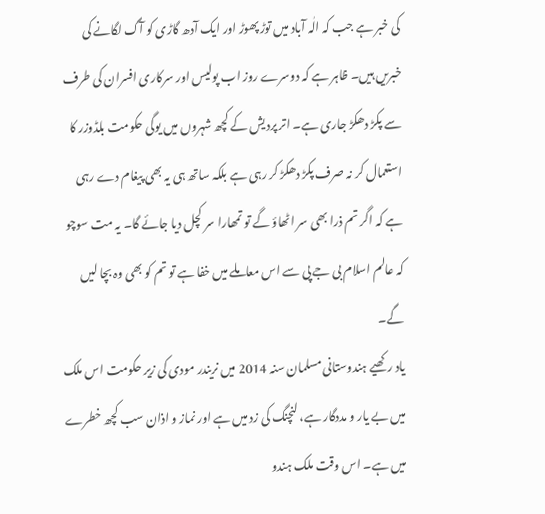کی خبر ہے جب کہ الٰہ آباد میں توڑ پھوڑ اور ایک آدھ گاڑی کو آگ لگانے کی خبریں ہیں۔ ظاہر ہے کہ دوسرے روز اب پولیس اور سرکاری افسران کی طرف سے پکڑ دھکڑ جاری ہے۔ اتر پردیش کے کچھ شہروں میں یوگی حکومت بلڈوزر کا استعمال کر نہ صرف پکڑ دھکڑ کر رہی ہے بلکہ ساتھ ہی یہ بھی پیغام دے رہی ہے کہ اگر تم ذرا بھی سر اٹھاؤ گے تو تمھارا سر کچل دیا جائے گا۔ یہ مت سوچو کہ عالم اسلام بی جے پی سے اس معاملے میں خفا ہے تو تم کو بھی وہ بچا لیں گے۔
یاد رکھیے ہندوستانی مسلمان سنہ 2014 میں نریندر مودی کی زیر حکومت اس ملک میں بے یار و مددگار ہے، لنچنگ کی زد میں ہے اور نماز و اذان سب کچھ خطرے میں ہے۔ اس وقت ملک ہندو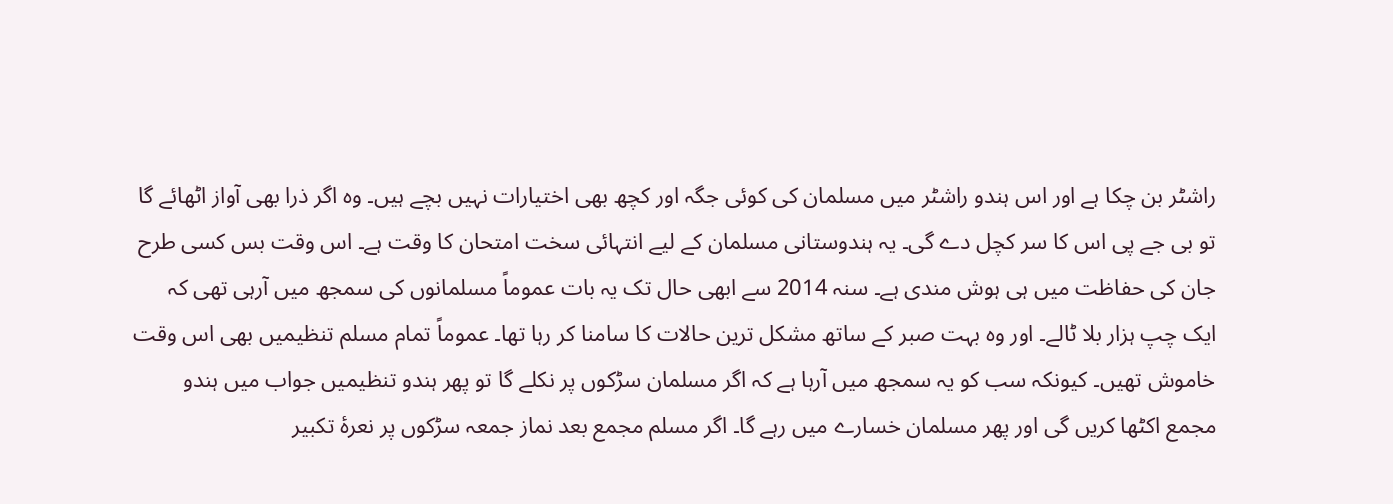راشٹر بن چکا ہے اور اس ہندو راشٹر میں مسلمان کی کوئی جگہ اور کچھ بھی اختیارات نہیں بچے ہیں۔ وہ اگر ذرا بھی آواز اٹھائے گا تو بی جے پی اس کا سر کچل دے گی۔ یہ ہندوستانی مسلمان کے لیے انتہائی سخت امتحان کا وقت ہے۔ اس وقت بس کسی طرح جان کی حفاظت میں ہی ہوش مندی ہے۔ سنہ 2014 سے ابھی حال تک یہ بات عموماً مسلمانوں کی سمجھ میں آرہی تھی کہ ایک چپ ہزار بلا ٹالے۔ اور وہ بہت صبر کے ساتھ مشکل ترین حالات کا سامنا کر رہا تھا۔ عموماً تمام مسلم تنظیمیں بھی اس وقت خاموش تھیں۔ کیونکہ سب کو یہ سمجھ میں آرہا ہے کہ اگر مسلمان سڑکوں پر نکلے گا تو پھر ہندو تنظیمیں جواب میں ہندو مجمع اکٹھا کریں گی اور پھر مسلمان خسارے میں رہے گا۔ اگر مسلم مجمع بعد نماز جمعہ سڑکوں پر نعرۂ تکبیر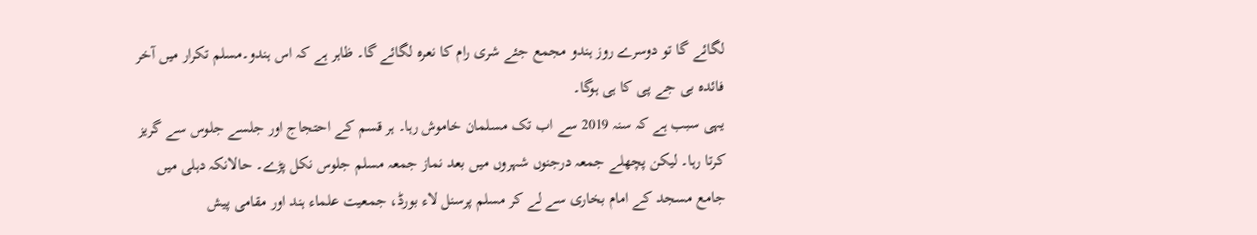لگائے گا تو دوسرے روز ہندو مجمع جئے شری رام کا نعرہ لگائے گا۔ ظاہر ہے کہ اس ہندو۔مسلم تکرار میں آخر فائدہ بی جے پی کا ہی ہوگا۔
یہی سبب ہے کہ سنہ 2019 سے اب تک مسلمان خاموش رہا۔ ہر قسم کے احتجاج اور جلسے جلوس سے گریز کرتا رہا۔ لیکن پچھلے جمعہ درجنوں شہروں میں بعد نماز جمعہ مسلم جلوس نکل پڑے۔ حالانکہ دہلی میں جامع مسجد کے امام بخاری سے لے کر مسلم پرسنل لاء بورڈ، جمعیت علماء ہند اور مقامی پیش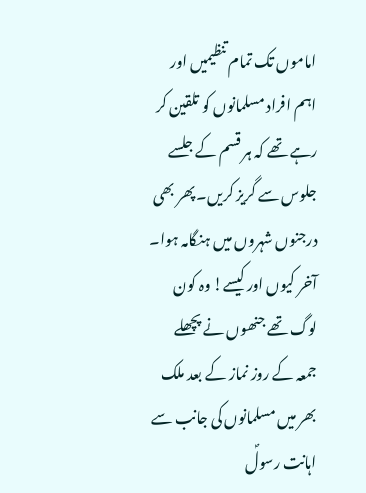اماموں تک تمام تنظیمیں اور اہم افراد مسلمانوں کو تلقین کر رہے تھے کہ ہر قسم کے جلسے جلوس سے گریز کریں۔ پھر بھی درجنوں شہروں میں ہنگامہ ہوا۔ آخر کیوں اور کیسے! وہ کون لوگ تھے جنھوں نے پچھلے جمعہ کے روز نماز کے بعد ملک بھر میں مسلمانوں کی جانب سے اہانت رسولؐ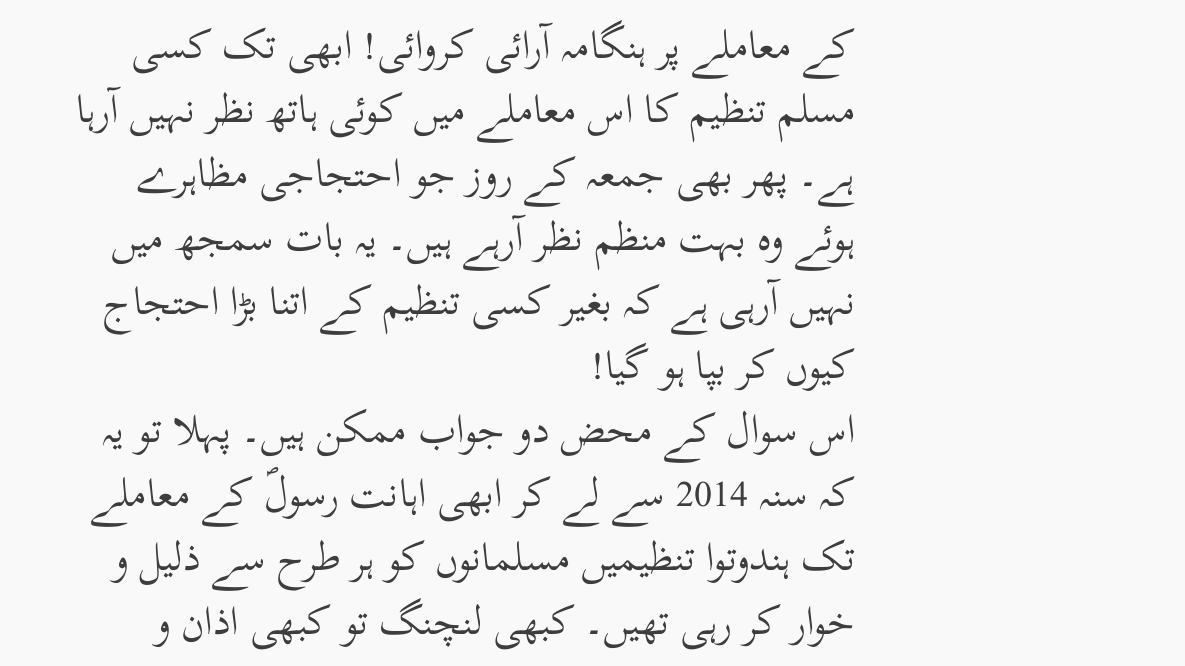کے معاملے پر ہنگامہ آرائی کروائی! ابھی تک کسی مسلم تنظیم کا اس معاملے میں کوئی ہاتھ نظر نہیں آرہا ہے۔ پھر بھی جمعہ کے روز جو احتجاجی مظاہرے ہوئے وہ بہت منظم نظر آرہے ہیں۔ یہ بات سمجھ میں نہیں آرہی ہے کہ بغیر کسی تنظیم کے اتنا بڑا احتجاج کیوں کر بپا ہو گیا!
اس سوال کے محض دو جواب ممکن ہیں۔ پہلا تو یہ کہ سنہ 2014 سے لے کر ابھی اہانت رسولؐ کے معاملے تک ہندوتوا تنظیمیں مسلمانوں کو ہر طرح سے ذلیل و خوار کر رہی تھیں۔ کبھی لنچنگ تو کبھی اذان و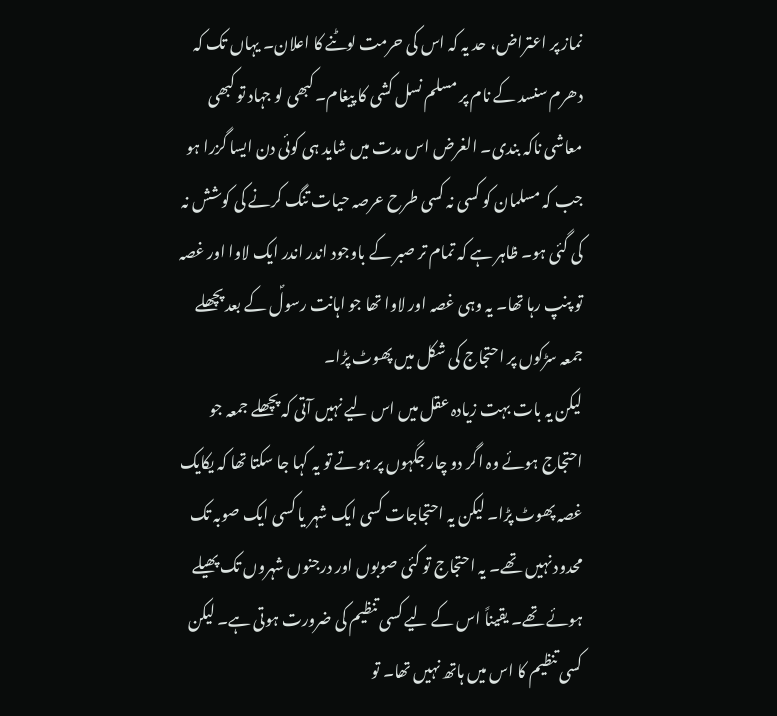نماز پر اعتراض، حد یہ کہ اس کی حرمت لوٹنے کا اعلان۔ یہاں تک کہ دھرم سنسد کے نام پر مسلم نسل کشی کا پیغام۔ کبھی لو جہاد تو کبھی معاشی ناکہ بندی۔ الغرض اس مدت میں شاید ہی کوئی دن ایسا گزرا ہو جب کہ مسلمان کو کسی نہ کسی طرح عرصہ حیات تنگ کرنے کی کوشش نہ کی گئی ہو۔ ظاہر ہے کہ تمام تر صبر کے باوجود اندر اندر ایک لاوا اور غصہ تو پنپ رہا تھا۔ یہ وہی غصہ اور لاوا تھا جو اہانت رسولؐ کے بعد پچھلے جمعہ سڑکوں پر احتجاج کی شکل میں پھوٹ پڑا۔
لیکن یہ بات بہت زیادہ عقل میں اس لیے نہیں آتی کہ پچھلے جمعہ جو احتجاج ہوئے وہ اگر دو چار جگہوں پر ہوتے تو یہ کہا جا سکتا تھا کہ یکایک غصہ پھوٹ پڑا۔ لیکن یہ احتجاجات کسی ایک شہر یا کسی ایک صوبہ تک محدود نہیں تھے۔ یہ احتجاج تو کئی صوبوں اور درجنوں شہروں تک پھیلے ہوئے تھے۔ یقیناً اس کے لیے کسی تنظیم کی ضرورت ہوتی ہے۔ لیکن کسی تنظیم کا اس میں ہاتھ نہیں تھا۔ تو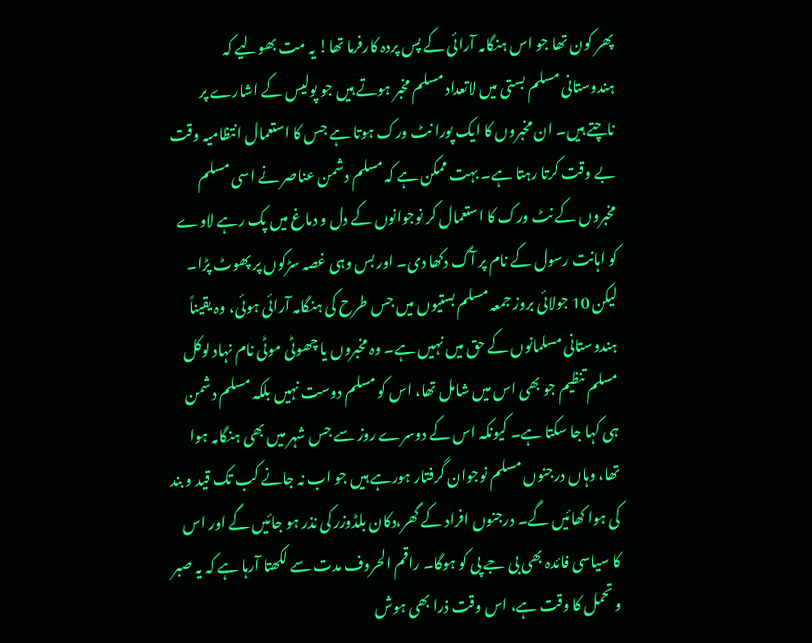پھر کون تھا جو اس ہنگامہ آرائی کے پس پردہ کارفرما تھا! یہ مت بھولیے کہ ہندوستانی مسلم بستی میں لاتعداد مسلم مخبر ہوتے ہیں جو پولیس کے اشارے پر ناچتے ہیں۔ ان مخبروں کا ایک پورا نٹ ورک ہوتا ہے جس کا استعمال انتظامیہ وقت بے وقت کرتا رہتا ہے۔ بہت ممکن ہے کہ مسلم دشمن عناصر نے اسی مسلم مخبروں کے نٹ ورک کا استعمال کر نوجوانوں کے دل و دماغ میں پک رہے لاوے کو اہانت رسول کے نام پر آگ دکھا دی۔ اور بس وہی غصہ سڑکوں پر پھوٹ پڑا۔
لیکن 10 جولائی بروز جمعہ مسلم بستیوں میں جس طرح کی ہنگامہ آرائی ہوئی، وہ یقیناً ہندوستانی مسلمانوں کے حق میں نہیں ہے۔ وہ مخبروں یا چھوٹی موٹی نام نہاد لوکل مسلم تنظیم جو بھی اس میں شامل تھا، اس کو مسلم دوست نہیں بلکہ مسلم دشمن ہی کہا جا سکتا ہے۔ کیونکہ اس کے دوسرے روز سے جس شہر میں بھی ہنگامہ ہوا تھا، وہاں درجنوں مسلم نوجوان گرفتار ہورہے ہیں جو اب نہ جانے کب تک قید و بند کی ہوا کھائیں گے۔ درجنوں افراد کے گھر،دکان بلڈوزر کی نذر ہو جائیں گے اور اس کا سیاسی فائدہ بھی بی جے پی کو ہوگا۔ راقم الحروف مدت سے لکھتا آرہا ہے کہ یہ صبر و تحمل کا وقت ہے، اس وقت ذرا بھی ہوش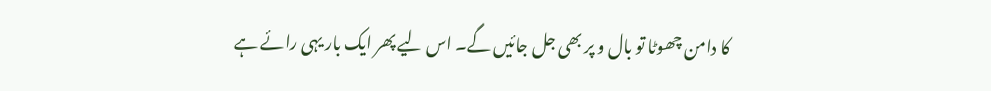کا دامن چھوٹا تو بال و پر بھی جل جائیں گے۔ اس لیے پھر ایک بار یہی رائے ہے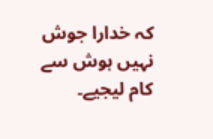کہ خدارا جوش نہیں ہوش سے کام لیجیے۔